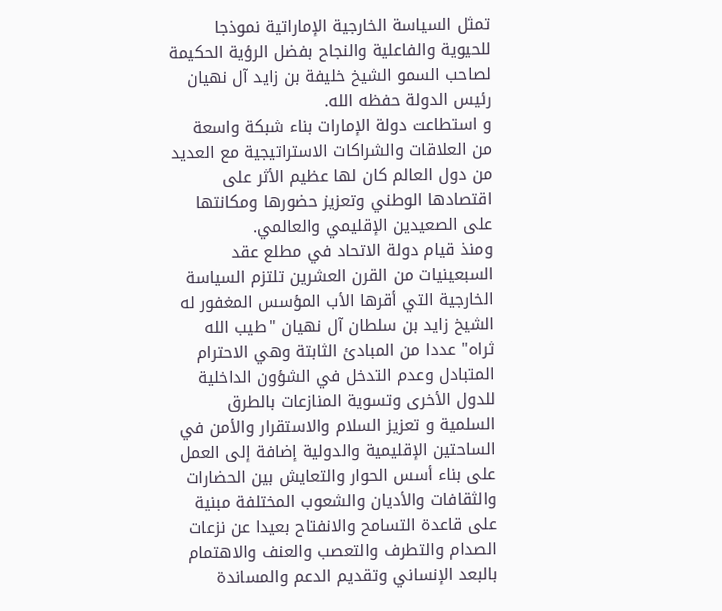تمثل السياسة الخارجية الإماراتية نموذجا للحيوية والفاعلية والنجاح بفضل الرؤية الحكيمة لصاحب السمو الشيخ خليفة بن زايد آل نهيان رئيس الدولة حفظه الله.
و استطاعت دولة الإمارات بناء شبكة واسعة من العلاقات والشراكات الاستراتيجية مع العديد من دول العالم كان لها عظيم الأثر على اقتصادها الوطني وتعزيز حضورها ومكانتها على الصعيدين الإقليمي والعالمي.
ومنذ قيام دولة الاتحاد في مطلع عقد السبعينيات من القرن العشرين تلتزم السياسة الخارجية التي أقرها الأب المؤسس المغفور له الشيخ زايد بن سلطان آل نهيان "طيب الله ثراه" عددا من المبادئ الثابتة وهي الاحترام المتبادل وعدم التدخل في الشؤون الداخلية للدول الأخرى وتسوية المنازعات بالطرق السلمية و تعزيز السلام والاستقرار والأمن في الساحتين الإقليمية والدولية إضافة إلى العمل على بناء أسس الحوار والتعايش بين الحضارات والثقافات والأديان والشعوب المختلفة مبنية على قاعدة التسامح والانفتاح بعيدا عن نزعات الصدام والتطرف والتعصب والعنف والاهتمام بالبعد الإنساني وتقديم الدعم والمساندة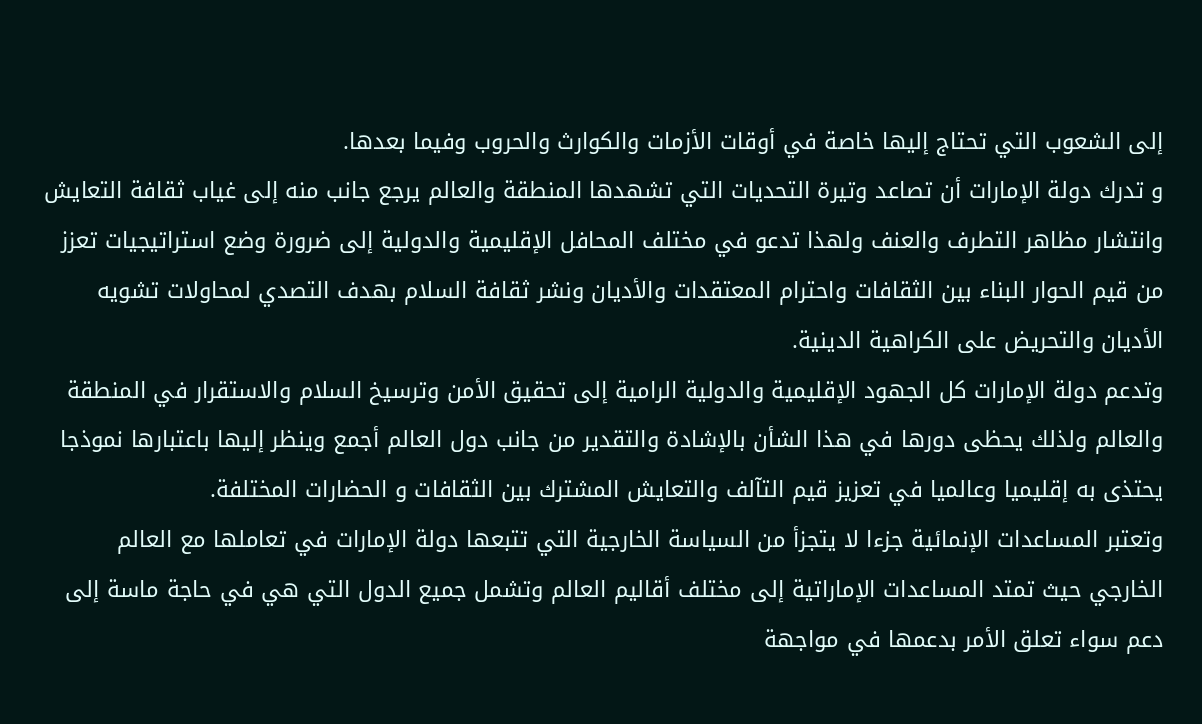إلى الشعوب التي تحتاج إليها خاصة في أوقات الأزمات والكوارث والحروب وفيما بعدها.
و تدرك دولة الإمارات أن تصاعد وتيرة التحديات التي تشهدها المنطقة والعالم يرجع جانب منه إلى غياب ثقافة التعايش وانتشار مظاهر التطرف والعنف ولهذا تدعو في مختلف المحافل الإقليمية والدولية إلى ضرورة وضع استراتيجيات تعزز من قيم الحوار البناء بين الثقافات واحترام المعتقدات والأديان ونشر ثقافة السلام بهدف التصدي لمحاولات تشويه الأديان والتحريض على الكراهية الدينية.
وتدعم دولة الإمارات كل الجهود الإقليمية والدولية الرامية إلى تحقيق الأمن وترسيخ السلام والاستقرار في المنطقة والعالم ولذلك يحظى دورها في هذا الشأن بالإشادة والتقدير من جانب دول العالم أجمع وينظر إليها باعتبارها نموذجا يحتذى به إقليميا وعالميا في تعزيز قيم التآلف والتعايش المشترك بين الثقافات و الحضارات المختلفة.
وتعتبر المساعدات الإنمائية جزءا لا يتجزأ من السياسة الخارجية التي تتبعها دولة الإمارات في تعاملها مع العالم الخارجي حيث تمتد المساعدات الإماراتية إلى مختلف أقاليم العالم وتشمل جميع الدول التي هي في حاجة ماسة إلى دعم سواء تعلق الأمر بدعمها في مواجهة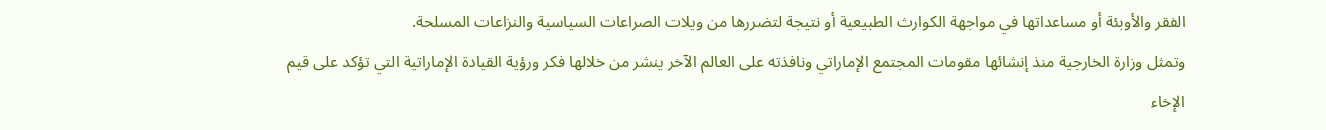الفقر والأوبئة أو مساعداتها في مواجهة الكوارث الطبيعية أو نتيجة لتضررها من ويلات الصراعات السياسية والنزاعات المسلحة.
وتمثل وزارة الخارجية منذ إنشائها مقومات المجتمع الإماراتي ونافذته على العالم الآخر ينشر من خلالها فكر ورؤية القيادة الإماراتية التي تؤكد على قيم الإخاء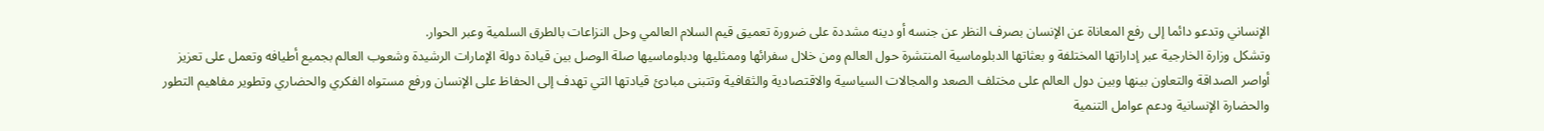الإنساني وتدعو دائما إلى رفع المعاناة عن الإنسان بصرف النظر عن جنسه أو دينه مشددة على ضرورة تعميق قيم السلام العالمي وحل النزاعات بالطرق السلمية وعبر الحوار.
وتشكل وزارة الخارجية عبر إداراتها المختلفة و بعثاتها الدبلوماسية المنتشرة حول العالم ومن خلال سفرائها وممثليها ودبلوماسيها صلة الوصل بين قيادة دولة الإمارات الرشيدة وشعوب العالم بجميع أطيافه وتعمل على تعزيز أواصر الصداقة والتعاون بينها وبين دول العالم على مختلف الصعد والمجالات السياسية والاقتصادية والثقافية وتتبنى مبادئ قيادتها التي تهدف إلى الحفاظ على الإنسان ورفع مستواه الفكري والحضاري وتطوير مفاهيم التطور والحضارة الإنسانية ودعم عوامل التنمية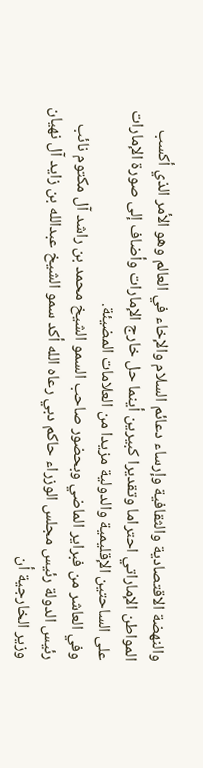والنهضة الاقتصادية والثقافية وإرساء دعائم السلام والإخاء في العالم وهو الأمر الذي أكسب المواطن الإماراتي احتراما وتقديرا كبيرين أينما حل خارج الإمارات وأضاف إلى صورة الإمارات على الساحتين الإقليمية والدولية مزيدا من العلامات المضيئة.
وفي العاشر من فبراير الماضي وبحضور صاحب السمو الشيخ محمد بن راشد آل مكتوم نائب رئيس الدولة رئيس مجلس الوزراء حاكم دبي رعاه الله أكد سمو الشيخ عبدالله بن زايد آل نهيان وزير الخارجية أن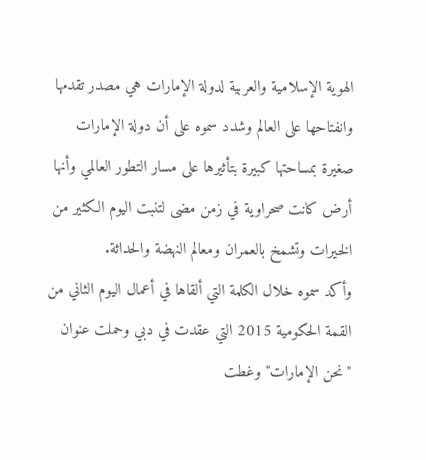الهوية الإسلامية والعربية لدولة الإمارات هي مصدر تقدمها وانفتاحها على العالم وشدد سموه على أن دولة الإمارات صغيرة بمساحتها كبيرة بتأثيرها على مسار التطور العالمي وأنها أرض كانت صحراوية في زمن مضى لتنبت اليوم الكثير من الخيرات وتشمخ بالعمران ومعالم النهضة والحداثة.
وأكد سموه خلال الكلمة التي ألقاها في أعمال اليوم الثاني من القمة الحكومية 2015 التي عقدت في دبي وحملت عنوان "نحن الإمارات" وغطت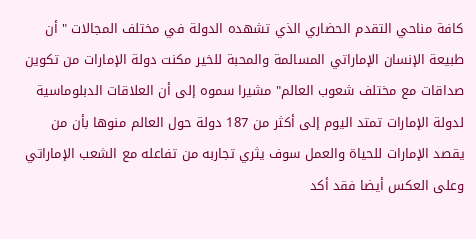كافة مناحي التقدم الحضاري الذي تشهده الدولة في مختلف المجالات " أن طبيعة الإنسان الإماراتي المسالمة والمحبة للخير مكنت دولة الإمارات من تكوين صداقات مع مختلف شعوب العالم" مشيرا سموه إلى أن العلاقات الدبلوماسية لدولة الإمارات تمتد اليوم إلى أكثر من 187 دولة حول العالم منوها بأن من يقصد الإمارات للحياة والعمل سوف يثري تجاربه من تفاعله مع الشعب الإماراتي وعلى العكس أيضا فقد أكد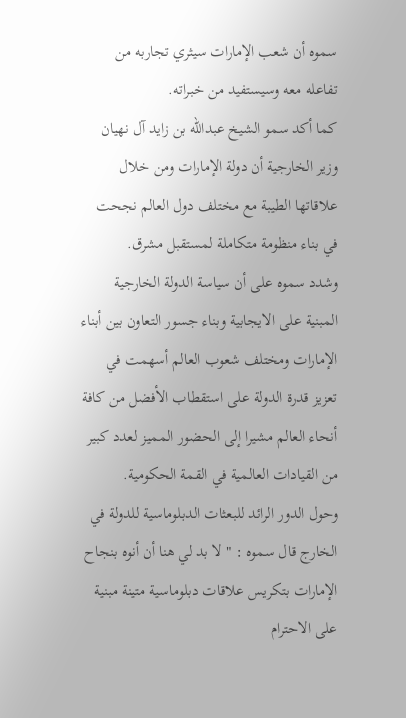سموه أن شعب الإمارات سيثري تجاربه من تفاعله معه وسيستفيد من خبراته.
كما أكد سمو الشيخ عبدالله بن زايد آل نهيان وزير الخارجية أن دولة الإمارات ومن خلال علاقاتها الطيبة مع مختلف دول العالم نجحت في بناء منظومة متكاملة لمستقبل مشرق.
وشدد سموه على أن سياسة الدولة الخارجية المبنية على الايجابية وبناء جسور التعاون بين أبناء الإمارات ومختلف شعوب العالم أسهمت في تعزيز قدرة الدولة على استقطاب الأفضل من كافة أنحاء العالم مشيرا إلى الحضور المميز لعدد كبير من القيادات العالمية في القمة الحكومية.
وحول الدور الرائد للبعثات الدبلوماسية للدولة في الخارج قال سموه : " لا بد لي هنا أن أنوه بنجاح الإمارات بتكريس علاقات دبلوماسية متينة مبنية على الاحترام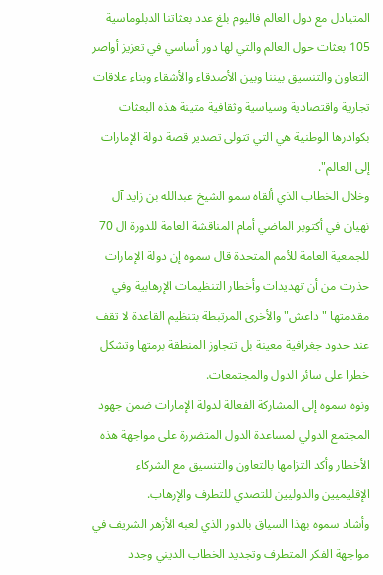المتبادل مع دول العالم فاليوم بلغ عدد بعثاتنا الدبلوماسية 105 بعثات حول العالم والتي لها دور أساسي في تعزيز أواصر التعاون والتنسيق بيننا وبين الأصدقاء والأشقاء وبناء علاقات تجارية واقتصادية وسياسية وثقافية متينة هذه البعثات بكوادرها الوطنية هي التي تتولى تصدير قصة دولة الإمارات إلى العالم".
وخلال الخطاب الذي ألقاه سمو الشيخ عبدالله بن زايد آل نهيان في أكتوبر الماضي أمام المناقشة العامة للدورة ال 70 للجمعية العامة للأمم المتحدة قال سموه إن دولة الإمارات حذرت من أن تهديدات وأخطار التنظيمات الإرهابية وفي مقدمتها "داعش" والأخرى المرتبطة بتنظيم القاعدة لا تقف عند حدود جغرافية معينة بل تتجاوز المنطقة برمتها وتشكل خطرا على سائر الدول والمجتمعات.
ونوه سموه إلى المشاركة الفعالة لدولة الإمارات ضمن جهود المجتمع الدولي لمساعدة الدول المتضررة على مواجهة هذه الأخطار وأكد التزامها بالتعاون والتنسيق مع الشركاء الإقليميين والدوليين للتصدي للتطرف والإرهاب.
وأشاد سموه بهذا السياق بالدور الذي لعبه الأزهر الشريف في مواجهة الفكر المتطرف وتجديد الخطاب الديني وجدد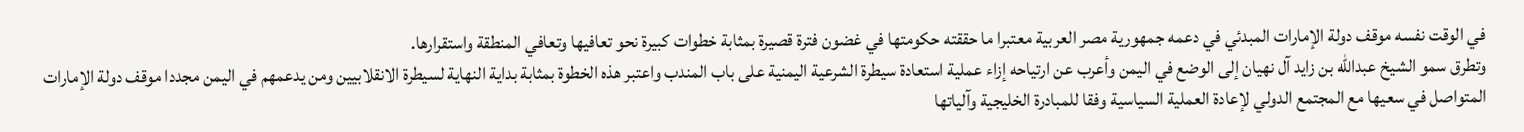في الوقت نفسه موقف دولة الإمارات المبدئي في دعمه جمهورية مصر العربية معتبرا ما حققته حكومتها في غضون فترة قصيرة بمثابة خطوات كبيرة نحو تعافيها وتعافي المنطقة واستقرارها.
وتطرق سمو الشيخ عبدالله بن زايد آل نهيان إلى الوضع في اليمن وأعرب عن ارتياحه إزاء عملية استعادة سيطرة الشرعية اليمنية على باب المندب واعتبر هذه الخطوة بمثابة بداية النهاية لسيطرة الانقلابيين ومن يدعمهم في اليمن مجددا موقف دولة الإمارات المتواصل في سعيها مع المجتمع الدولي لإعادة العملية السياسية وفقا للمبادرة الخليجية وآلياتها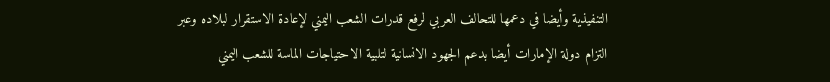التنفيذية وأيضا في دعمها للتحالف العربي لرفع قدرات الشعب اليمني لإعادة الاستقرار لبلاده وعبر التزام دولة الإمارات أيضا بدعم الجهود الانسانية لتلبية الاحتياجات الماسة للشعب اليمني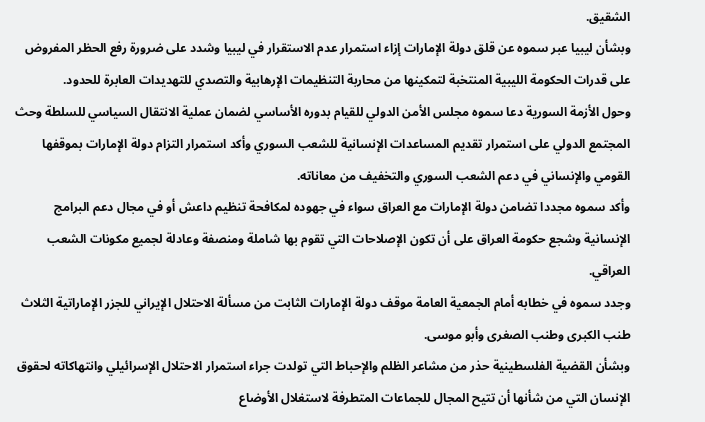الشقيق.
وبشأن ليبيا عبر سموه عن قلق دولة الإمارات إزاء استمرار عدم الاستقرار في ليبيا وشدد على ضرورة رفع الحظر المفروض على قدرات الحكومة الليبية المنتخبة لتمكينها من محاربة التنظيمات الإرهابية والتصدي للتهديدات العابرة للحدود.
وحول الأزمة السورية دعا سموه مجلس الأمن الدولي للقيام بدوره الأساسي لضمان عملية الانتقال السياسي للسلطة وحث المجتمع الدولي على استمرار تقديم المساعدات الإنسانية للشعب السوري وأكد استمرار التزام دولة الإمارات بموقفها القومي والإنساني في دعم الشعب السوري والتخفيف من معاناته.
وأكد سموه مجددا تضامن دولة الإمارات مع العراق سواء في جهوده لمكافحة تنظيم داعش أو في مجال دعم البرامج الإنسانية وشجع حكومة العراق على أن تكون الإصلاحات التي تقوم بها شاملة ومنصفة وعادلة لجميع مكونات الشعب العراقي.
وجدد سموه في خطابه أمام الجمعية العامة موقف دولة الإمارات الثابت من مسألة الاحتلال الإيراني للجزر الإماراتية الثلاث طنب الكبرى وطنب الصغرى وأبو موسى.
وبشأن القضية الفلسطينية حذر من مشاعر الظلم والإحباط التي تولدت جراء استمرار الاحتلال الإسرائيلي وانتهاكاته لحقوق الإنسان التي من شأنها أن تتيح المجال للجماعات المتطرفة لاستغلال الأوضاع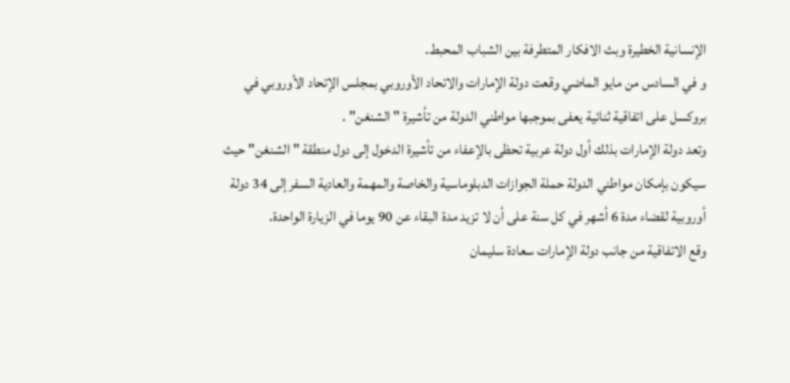الإنسانية الخطيرة وبث الافكار المتطرفة بين الشباب المحبط.
و في السادس من مايو الماضي وقعت دولة الإمارات والاتحاد الأوروبي بمجلس الإتحاد الأوروبي في بروكسل على اتفاقية ثنائية يعفى بموجبها مواطني الدولة من تأشيرة " الشنغن" .
وتعد دولة الإمارات بذلك أول دولة عربية تحظى بالإعفاء من تأشيرة الدخول إلى دول منطقة " الشنغن" حيث سيكون بإمكان مواطني الدولة حملة الجوازات الدبلوماسية والخاصة والمهمة والعادية السفر إلى 34 دولة أوروبية لقضاء مدة 6 أشهر في كل سنة على أن لا تزيد مدة البقاء عن 90 يوما في الزيارة الواحدة.
وقع الاتفاقية من جانب دولة الإمارات سعادة سليمان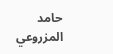حامد المزروعي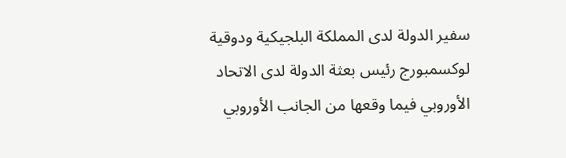سفير الدولة لدى المملكة البلجيكية ودوقية لوكسمبورج رئيس بعثة الدولة لدى الاتحاد الأوروبي فيما وقعها من الجانب الأوروبي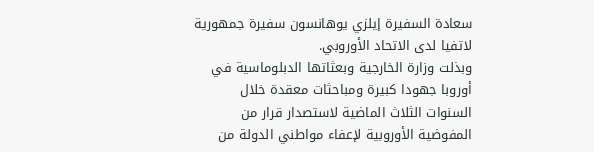سعادة السفيرة إيلزي يوهانسون سفيرة جمهورية لاتفيا لدى الاتحاد الأوروبي.
وبذلت وزارة الخارجية وبعثاتها الدبلوماسية في أوروبا جهودا كبيرة ومباحثات معقدة خلال السنوات الثلاث الماضية لاستصدار قرار من المفوضية الأوروبية لإعفاء مواطني الدولة من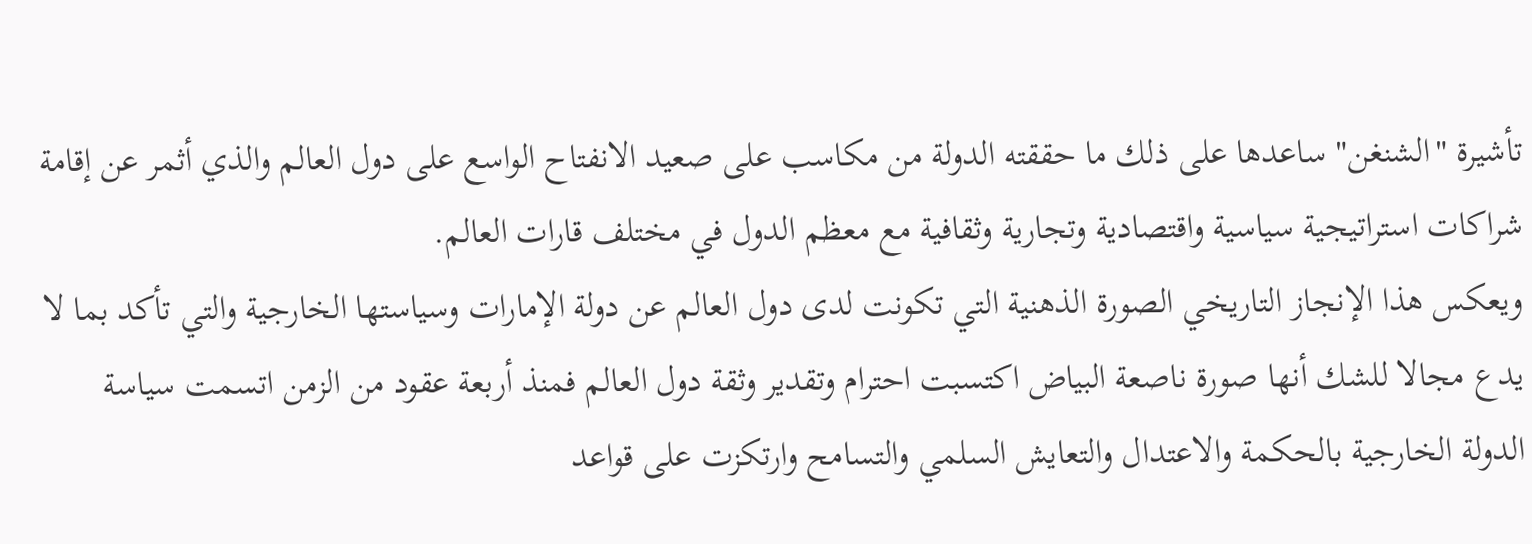تأشيرة "الشنغن" ساعدها على ذلك ما حققته الدولة من مكاسب على صعيد الانفتاح الواسع على دول العالم والذي أثمر عن إقامة شراكات استراتيجية سياسية واقتصادية وتجارية وثقافية مع معظم الدول في مختلف قارات العالم.
ويعكس هذا الإنجاز التاريخي الصورة الذهنية التي تكونت لدى دول العالم عن دولة الإمارات وسياستها الخارجية والتي تأكد بما لا يدع مجالا للشك أنها صورة ناصعة البياض اكتسبت احترام وتقدير وثقة دول العالم فمنذ أربعة عقود من الزمن اتسمت سياسة الدولة الخارجية بالحكمة والاعتدال والتعايش السلمي والتسامح وارتكزت على قواعد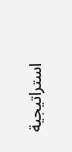استراتيجية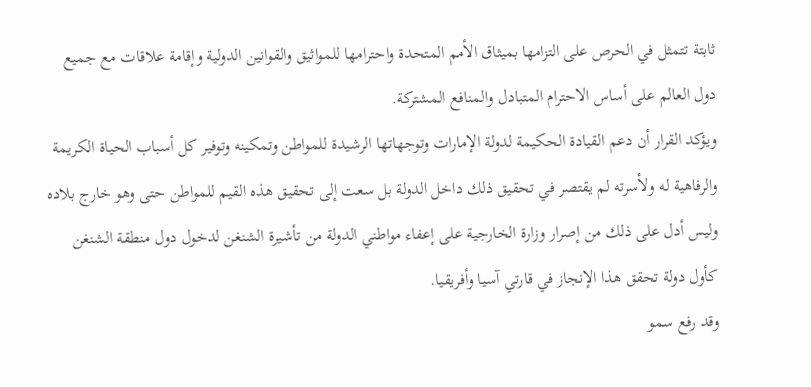ثابتة تتمثل في الحرص على التزامها بميثاق الأمم المتحدة واحترامها للمواثيق والقوانين الدولية وإقامة علاقات مع جميع دول العالم على أساس الاحترام المتبادل والمنافع المشتركة.
ويؤكد القرار أن دعم القيادة الحكيمة لدولة الإمارات وتوجهاتها الرشيدة للمواطن وتمكينه وتوفير كل أسباب الحياة الكريمة والرفاهية له ولأسرته لم يقتصر في تحقيق ذلك داخل الدولة بل سعت إلى تحقيق هذه القيم للمواطن حتى وهو خارج بلاده وليس أدل على ذلك من إصرار وزارة الخارجية على إعفاء مواطني الدولة من تأشيرة الشنغن لدخول دول منطقة الشنغن كأول دولة تحقق هذا الإنجاز في قارتي آسيا وأفريقيا.
وقد رفع سمو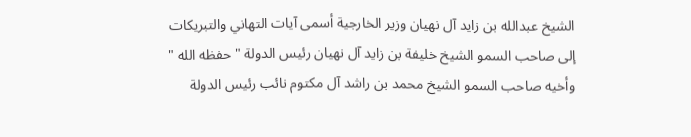الشيخ عبدالله بن زايد آل نهيان وزير الخارجية أسمى آيات التهاني والتبريكات إلى صاحب السمو الشيخ خليفة بن زايد آل نهيان رئيس الدولة " حفظه الله " وأخيه صاحب السمو الشيخ محمد بن راشد آل مكتوم نائب رئيس الدولة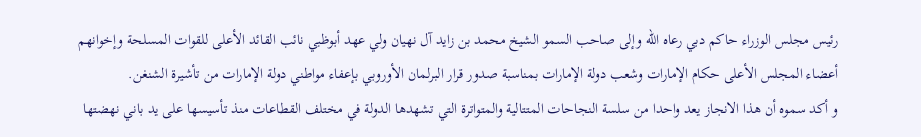رئيس مجلس الوزراء حاكم دبي رعاه الله وإلى صاحب السمو الشيخ محمد بن زايد آل نهيان ولي عهد أبوظبي نائب القائد الأعلى للقوات المسلحة وإخوانهم أعضاء المجلس الأعلى حكام الإمارات وشعب دولة الإمارات بمناسبة صدور قرار البرلمان الأوروبي بإعفاء مواطني دولة الإمارات من تأشيرة الشنغن.
و أكد سموه أن هذا الانجاز يعد واحدا من سلسة النجاحات المتتالية والمتواترة التي تشهدها الدولة في مختلف القطاعات منذ تأسيسها على يد باني نهضتها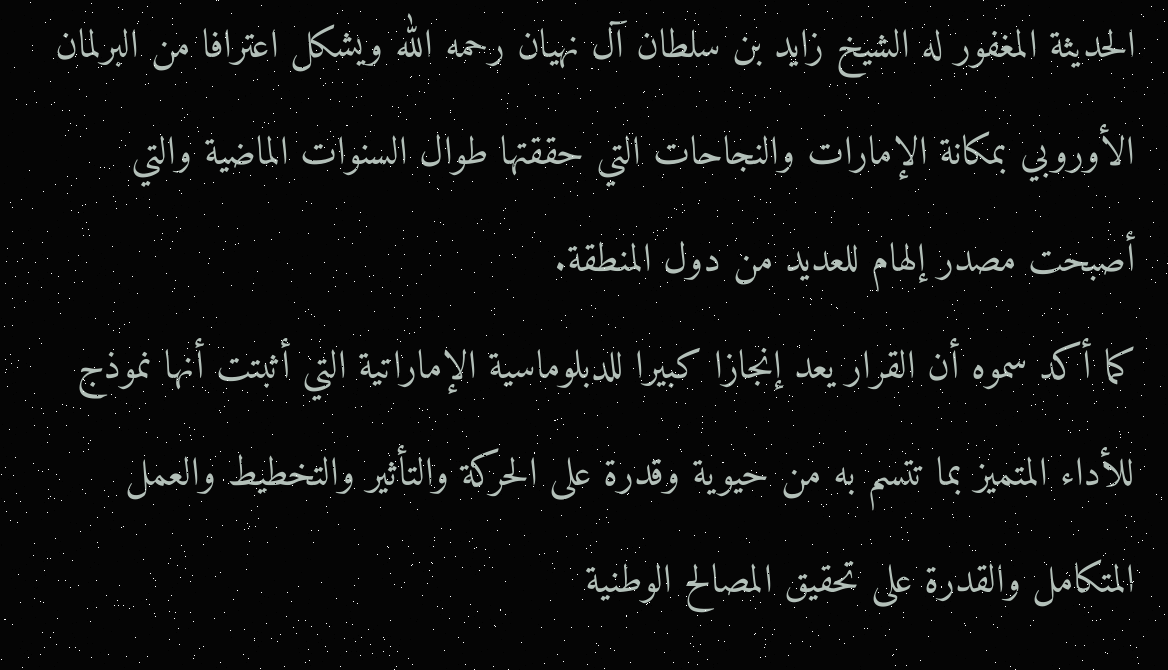الحديثة المغفور له الشيخ زايد بن سلطان آل نهيان رحمه الله ويشكل اعترافا من البرلمان الأوروبي بمكانة الإمارات والنجاحات التي حققتها طوال السنوات الماضية والتي أصبحت مصدر إلهام للعديد من دول المنطقة.
كما أكد سموه أن القرار يعد إنجازا كبيرا للدبلوماسية الإماراتية التي أثبتت أنها نموذج للأداء المتميز بما تتسم به من حيوية وقدرة على الحركة والتأثير والتخطيط والعمل المتكامل والقدرة على تحقيق المصالح الوطنية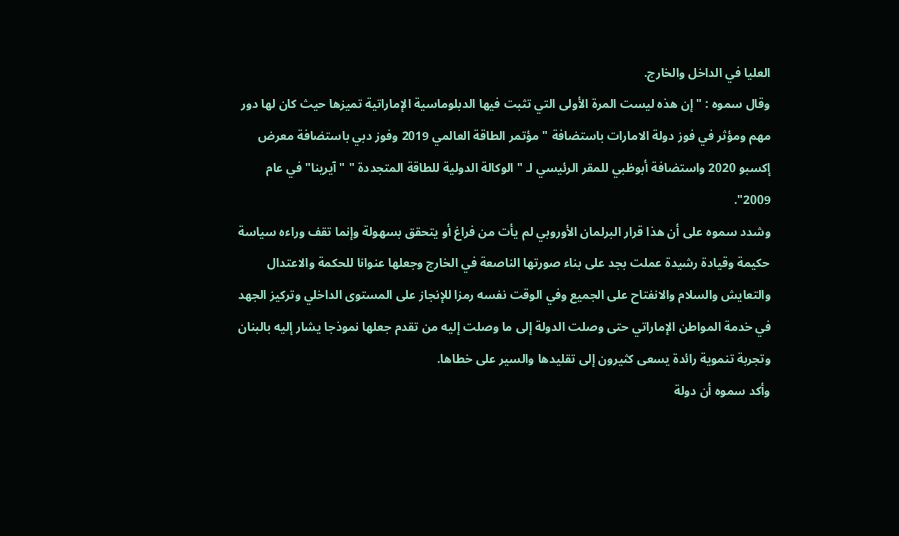العليا في الداخل والخارج.
وقال سموه : " إن هذه ليست المرة الأولى التي تثبت فيها الدبلوماسية الإماراتية تميزها حيث كان لها دور مهم ومؤثر في فوز دولة الامارات باستضافة " مؤتمر الطاقة العالمي 2019 وفوز دبي باستضافة معرض إكسبو 2020 واستضافة أبوظبي للمقر الرئيسي لـ "الوكالة الدولية للطاقة المتجددة " " آيرينا" في عام 2009".
وشدد سموه على أن هذا قرار البرلمان الأوروبي لم يأت من فراغ أو يتحقق بسهولة وإنما تقف وراءه سياسة حكيمة وقيادة رشيدة عملت بجد على بناء صورتها الناصعة في الخارج وجعلها عنوانا للحكمة والاعتدال والتعايش والسلام والانفتاح على الجميع وفي الوقت نفسه رمزا للإنجاز على المستوى الداخلي وتركيز الجهد في خدمة المواطن الإماراتي حتى وصلت الدولة إلى ما وصلت إليه من تقدم جعلها نموذجا يشار إليه بالبنان وتجربة تنموية رائدة يسعى كثيرون إلى تقليدها والسير على خطاها.
وأكد سموه أن دولة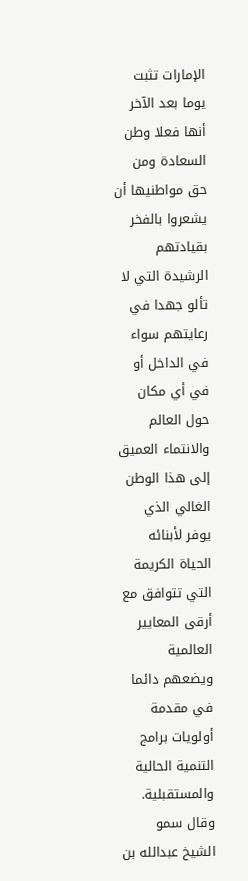الإمارات تثبت يوما بعد الآخر أنها فعلا وطن السعادة ومن حق مواطنيها أن يشعروا بالفخر بقيادتهم الرشيدة التي لا تألو جهدا في رعايتهم سواء في الداخل أو في أي مكان حول العالم والانتماء العميق إلى هذا الوطن الغالي الذي يوفر لأبنائه الحياة الكريمة التي تتوافق مع أرقى المعايير العالمية ويضعهم دائما في مقدمة أولويات برامج التنمية الحالية والمستقبلية.
وقال سمو الشيخ عبدالله بن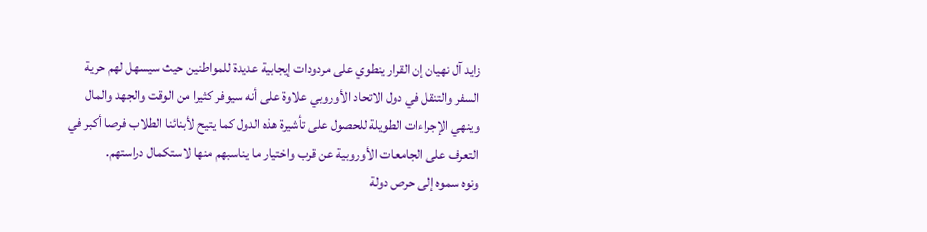زايد آل نهيان إن القرار ينطوي على مردودات إيجابية عديدة للمواطنين حيث سيسهل لهم حرية السفر والتنقل في دول الاتحاد الأوروبي علاوة على أنه سيوفر كثيرا من الوقت والجهد والمال وينهي الإجراءات الطويلة للحصول على تأشيرة هذه الدول كما يتيح لأبنائنا الطلاب فرصا أكبر في التعرف على الجامعات الأوروبية عن قرب واختيار ما يناسبهم منها لاستكمال دراستهم.
ونوه سموه إلى حرص دولة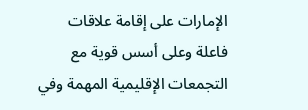الإمارات على إقامة علاقات فاعلة وعلى أسس قوية مع التجمعات الإقليمية المهمة وفي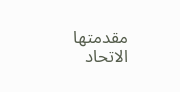مقدمتها الاتحاد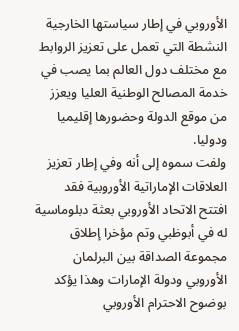الأوروبي في إطار سياستها الخارجية النشطة التي تعمل على تعزيز الروابط مع مختلف دول العالم بما يصب في خدمة المصالح الوطنية العليا ويعزز من موقع الدولة وحضورها إقليميا ودوليا.
ولفت سموه إلى أنه وفي إطار تعزيز العلاقات الإماراتية الأوروبية فقد افتتح الاتحاد الأوروبي بعثة دبلوماسية له في أبوظبي وتم مؤخرا إطلاق مجموعة الصداقة بين البرلمان الأوروبي ودولة الإمارات وهذا يؤكد بوضوح الاحترام الأوروبي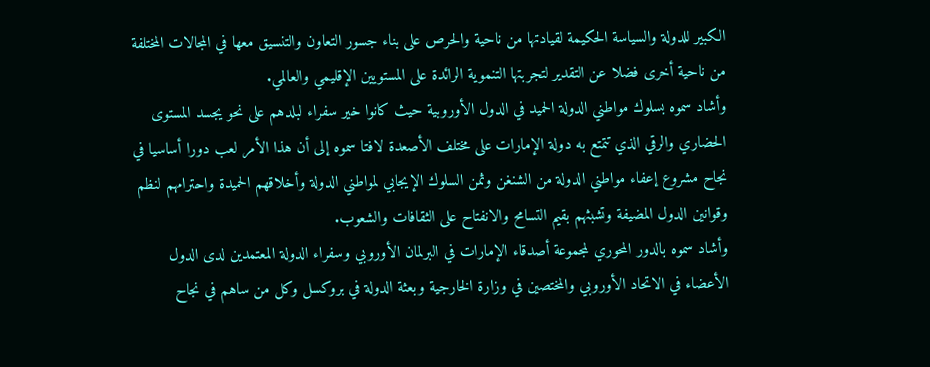الكبير للدولة والسياسة الحكيمة لقيادتها من ناحية والحرص على بناء جسور التعاون والتنسيق معها في المجالات المختلفة من ناحية أخرى فضلا عن التقدير لتجربتها التنموية الرائدة على المستويين الإقليمي والعالمي.
وأشاد سموه بسلوك مواطني الدولة الحميد في الدول الأوروبية حيث كانوا خير سفراء لبلدهم على نحو يجسد المستوى الحضاري والرقي الذي تتمتع به دولة الإمارات على مختلف الأصعدة لافتا سموه إلى أن هذا الأمر لعب دورا أساسيا في نجاح مشروع إعفاء مواطني الدولة من الشنغن وثمن السلوك الإيجابي لمواطني الدولة وأخلاقهم الحميدة واحترامهم لنظم وقوانين الدول المضيفة وتشبثهم بقيم التسامح والانفتاح على الثقافات والشعوب.
وأشاد سموه بالدور المحوري لمجموعة أصدقاء الإمارات في البرلمان الأوروبي وسفراء الدولة المعتمدين لدى الدول الأعضاء في الاتحاد الأوروبي والمختصين في وزارة الخارجية وبعثة الدولة في بروكسل وكل من ساهم في نجاح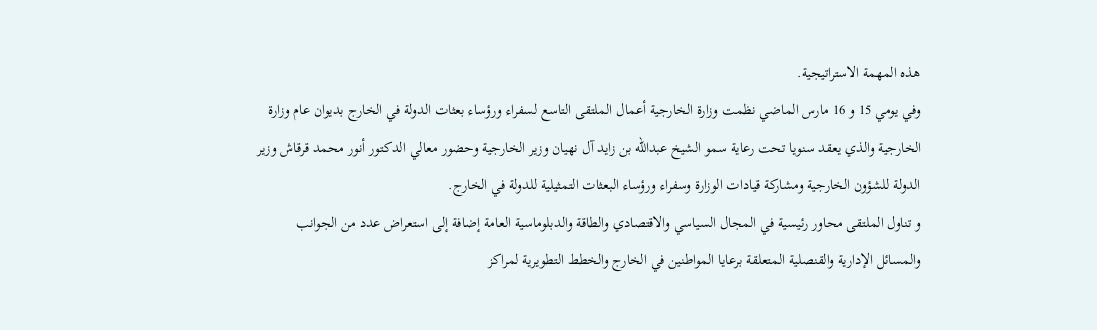هذه المهمة الاستراتيجية.
وفي يومي 15 و 16 مارس الماضي نظمت وزارة الخارجية أعمال الملتقى التاسع لسفراء ورؤساء بعثات الدولة في الخارج بديوان عام وزارة الخارجية والذي يعقد سنويا تحت رعاية سمو الشيخ عبدالله بن زايد آل نهيان وزير الخارجية وحضور معالي الدكتور أنور محمد قرقاش وزير الدولة للشؤون الخارجية ومشاركة قيادات الوزارة وسفراء ورؤساء البعثات التمثيلية للدولة في الخارج.
و تناول الملتقى محاور رئيسية في المجال السياسي والاقتصادي والطاقة والدبلوماسية العامة إضافة إلى استعراض عدد من الجوانب والمسائل الإدارية والقنصلية المتعلقة برعايا المواطنين في الخارج والخطط التطويرية لمراكز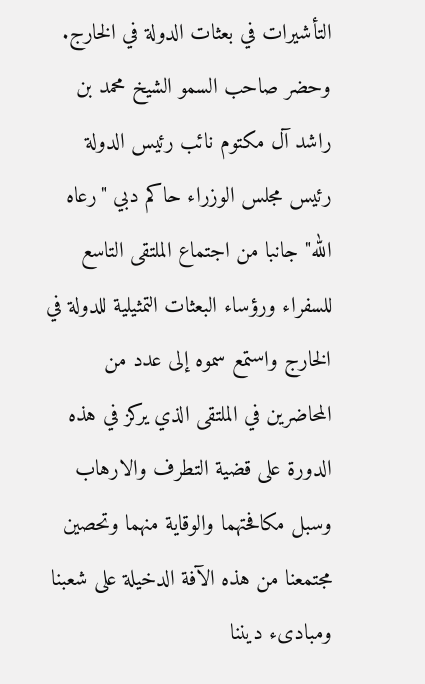التأشيرات في بعثات الدولة في الخارج.
وحضر صاحب السمو الشيخ محمد بن راشد آل مكتوم نائب رئيس الدولة رئيس مجلس الوزراء حاكم دبي "رعاه الله" جانبا من اجتماع الملتقى التاسع للسفراء ورؤساء البعثات التمثيلية للدولة في الخارج واستمع سموه إلى عدد من المحاضرين في الملتقى الذي يركز في هذه الدورة على قضية التطرف والارهاب وسبل مكافحتهما والوقاية منهما وتحصين مجتمعنا من هذه الآفة الدخيلة على شعبنا ومبادىء ديننا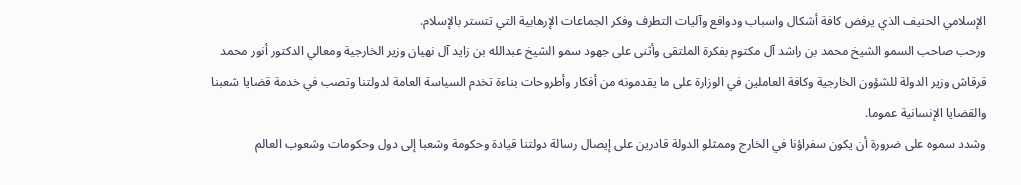الإسلامي الحنيف الذي يرفض كافة أشكال واسباب ودوافع وآليات التطرف وفكر الجماعات الإرهابية التي تتستر بالإسلام.
ورحب صاحب السمو الشيخ محمد بن راشد آل مكتوم بفكرة الملتقى وأثنى على جهود سمو الشيخ عبدالله بن زايد آل نهيان وزير الخارجية ومعالي الدكتور أنور محمد قرقاش وزير الدولة للشؤون الخارجية وكافة العاملين في الوزارة على ما يقدمونه من أفكار وأطروحات بناءة تخدم السياسة العامة لدولتنا وتصب في خدمة قضايا شعبنا والقضايا الإنسانية عموما.
وشدد سموه على ضرورة أن يكون سفراؤنا في الخارج وممثلو الدولة قادرين على إيصال رسالة دولتنا قيادة وحكومة وشعبا إلى دول وحكومات وشعوب العالم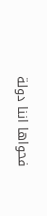فحواها اننا دولة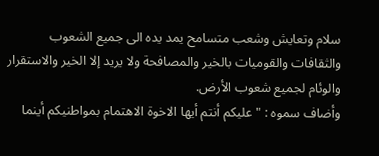سلام وتعايش وشعب متسامح يمد يده الى جميع الشعوب والثقافات والقوميات بالخير والمصافحة ولا يريد إلا الخير والاستقرار والوئام لجميع شعوب الأرض.
وأضاف سموه : " عليكم أنتم أيها الاخوة الاهتمام بمواطنيكم أينما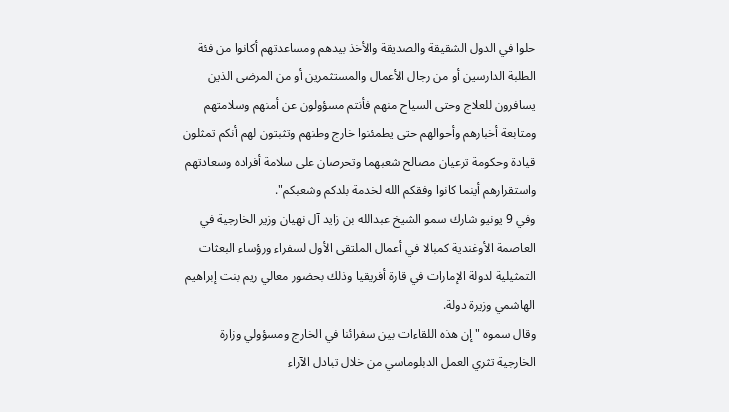حلوا في الدول الشقيقة والصديقة والأخذ بيدهم ومساعدتهم أكانوا من فئة الطلبة الدارسين أو من رجال الأعمال والمستثمرين أو من المرضى الذين يسافرون للعلاج وحتى السياح منهم فأنتم مسؤولون عن أمنهم وسلامتهم ومتابعة أخبارهم وأحوالهم حتى يطمئنوا خارج وطنهم وتثبتون لهم أنكم تمثلون قيادة وحكومة ترعيان مصالح شعبهما وتحرصان على سلامة أفراده وسعادتهم واستقرارهم أينما كانوا وفقكم الله لخدمة بلدكم وشعبكم".
وفي 9 يونيو شارك سمو الشيخ عبدالله بن زايد آل نهيان وزير الخارجية في العاصمة الأوغندية كمبالا في أعمال الملتقى الأول لسفراء ورؤساء البعثات التمثيلية لدولة الإمارات في قارة أفريقيا وذلك بحضور معالي ريم بنت إبراهيم الهاشمي وزيرة دولة.
وقال سموه " إن هذه اللقاءات بين سفرائنا في الخارج ومسؤولي وزارة الخارجية تثري العمل الدبلوماسي من خلال تبادل الآراء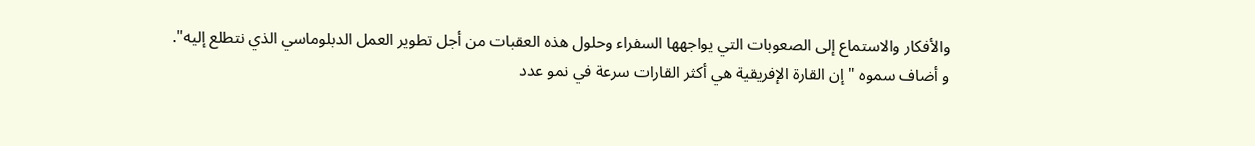والأفكار والاستماع إلى الصعوبات التي يواجهها السفراء وحلول هذه العقبات من أجل تطوير العمل الدبلوماسي الذي نتطلع إليه".
و أضاف سموه " إن القارة الإفريقية هي أكثر القارات سرعة في نمو عدد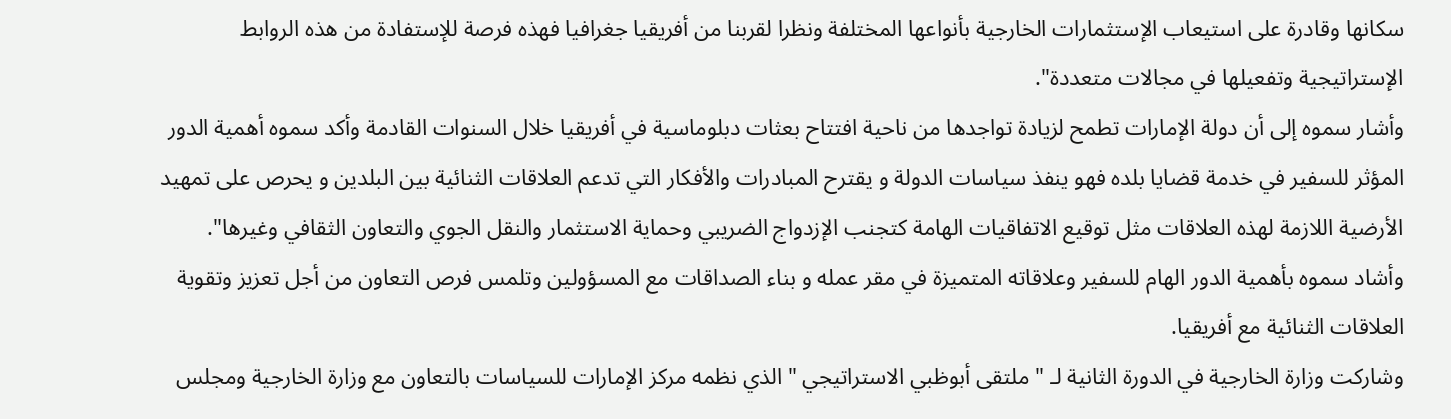سكانها وقادرة على استيعاب الإستثمارات الخارجية بأنواعها المختلفة ونظرا لقربنا من أفريقيا جغرافيا فهذه فرصة للإستفادة من هذه الروابط الإستراتيجية وتفعيلها في مجالات متعددة".
وأشار سموه إلى أن دولة الإمارات تطمح لزيادة تواجدها من ناحية افتتاح بعثات دبلوماسية في أفريقيا خلال السنوات القادمة وأكد سموه أهمية الدور المؤثر للسفير في خدمة قضايا بلده فهو ينفذ سياسات الدولة و يقترح المبادرات والأفكار التي تدعم العلاقات الثنائية بين البلدين و يحرص على تمهيد الأرضية اللازمة لهذه العلاقات مثل توقيع الاتفاقيات الهامة كتجنب الإزدواج الضريبي وحماية الاستثمار والنقل الجوي والتعاون الثقافي وغيرها".
وأشاد سموه بأهمية الدور الهام للسفير وعلاقاته المتميزة في مقر عمله و بناء الصداقات مع المسؤولين وتلمس فرص التعاون من أجل تعزيز وتقوية العلاقات الثنائية مع أفريقيا.
وشاركت وزارة الخارجية في الدورة الثانية لـ " ملتقى أبوظبي الاستراتيجي " الذي نظمه مركز الإمارات للسياسات بالتعاون مع وزارة الخارجية ومجلس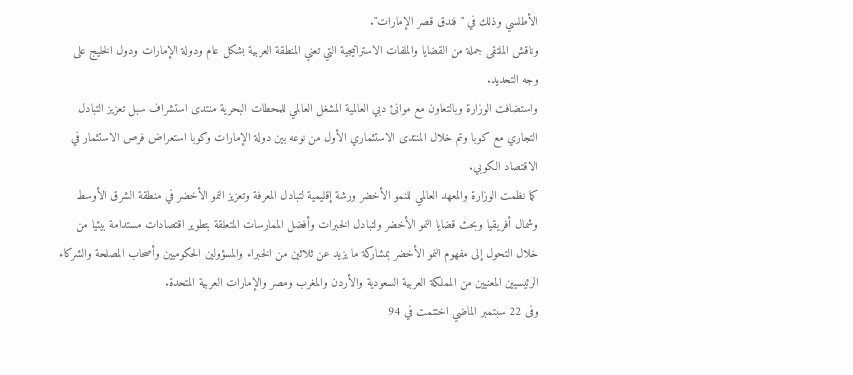الأطلسي وذلك في " فندق قصر الإمارات".
وناقش الملتقى جملة من القضايا والملفات الاستراتيجية التي تعني المنطقة العربية بشكل عام ودولة الإمارات ودول الخليج على وجه التحديد.
واستضافت الوزارة وبالتعاون مع موانئ دبي العالمية المشغل العالمي للمحطات البحرية منتدى استشراف سبل تعزيز التبادل التجاري مع كوبا وتم خلال المنتدى الاستثماري الأول من نوعه بين دولة الإمارات وكوبا استعراض فرص الاستثمار في الاقتصاد الكوبي.
كما نظمت الوزارة والمعهد العالمي للنمو الأخضر ورشة إقليمية لتبادل المعرفة وتعزيز النمو الأخضر في منطقة الشرق الأوسط وشمال أفريقيا وبحث قضايا النمو الأخضر ولتبادل الخبرات وأفضل الممارسات المتعلقة بتطوير اقتصادات مستدامة بيئيا من خلال التحول إلى مفهوم النمو الأخضر بمشاركة ما يزيد عن ثلاثين من الخبراء والمسؤولين الحكوميين وأصحاب المصلحة والشركاء الرئيسيين المعنيين من المملكة العربية السعودية والأردن والمغرب ومصر والإمارات العربية المتحدة.
وفى 22 سبتمبر الماضي اختتمت في 94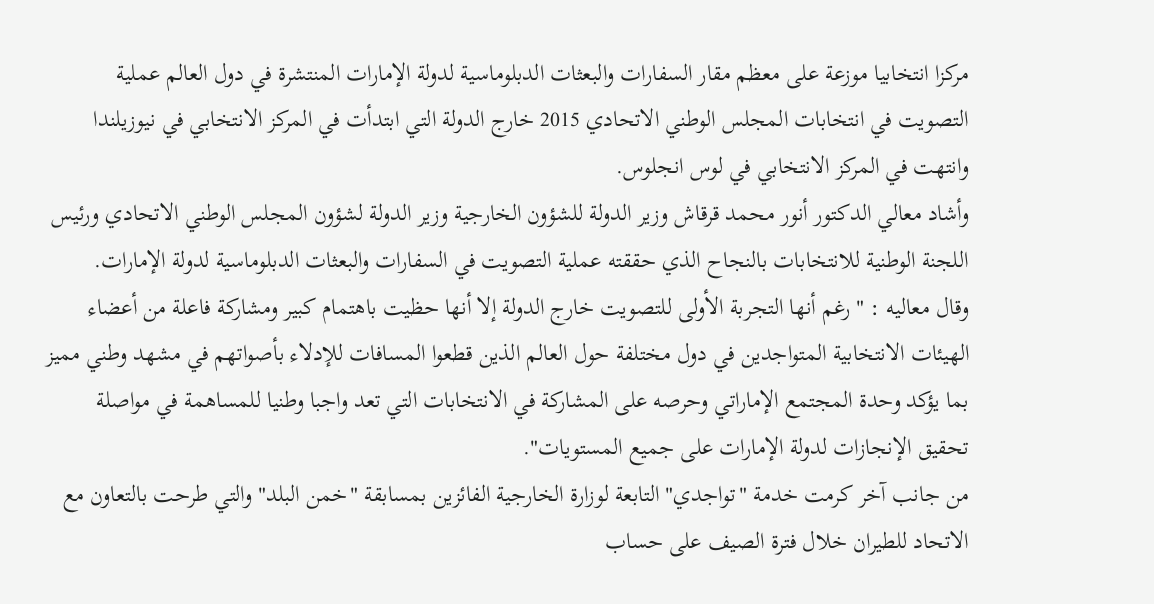مركزا انتخابيا موزعة على معظم مقار السفارات والبعثات الدبلوماسية لدولة الإمارات المنتشرة في دول العالم عملية التصويت في انتخابات المجلس الوطني الاتحادي 2015 خارج الدولة التي ابتدأت في المركز الانتخابي في نيوزيلندا وانتهت في المركز الانتخابي في لوس انجلوس.
وأشاد معالي الدكتور أنور محمد قرقاش وزير الدولة للشؤون الخارجية وزير الدولة لشؤون المجلس الوطني الاتحادي ورئيس اللجنة الوطنية للانتخابات بالنجاح الذي حققته عملية التصويت في السفارات والبعثات الدبلوماسية لدولة الإمارات.
وقال معاليه : " رغم أنها التجربة الأولى للتصويت خارج الدولة إلا أنها حظيت باهتمام كبير ومشاركة فاعلة من أعضاء الهيئات الانتخابية المتواجدين في دول مختلفة حول العالم الذين قطعوا المسافات للإدلاء بأصواتهم في مشهد وطني مميز بما يؤكد وحدة المجتمع الإماراتي وحرصه على المشاركة في الانتخابات التي تعد واجبا وطنيا للمساهمة في مواصلة تحقيق الإنجازات لدولة الإمارات على جميع المستويات".
من جانب آخر كرمت خدمة "تواجدي" التابعة لوزارة الخارجية الفائزين بمسابقة "خمن البلد" والتي طرحت بالتعاون مع الاتحاد للطيران خلال فترة الصيف على حساب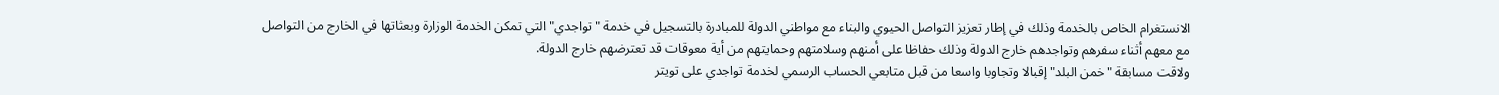الانستغرام الخاص بالخدمة وذلك في إطار تعزيز التواصل الحيوي والبناء مع مواطني الدولة للمبادرة بالتسجيل في خدمة "تواجدي" التي تمكن الخدمة الوزارة وبعثاتها في الخارج من التواصل مع معهم أثناء سفرهم وتواجدهم خارج الدولة وذلك حفاظا على أمنهم وسلامتهم وحمايتهم من أية معوقات قد تعترضهم خارج الدولة.
ولاقت مسابقة "خمن البلد" إقبالا وتجاوبا واسعا من قبل متابعي الحساب الرسمي لخدمة تواجدي على تويتر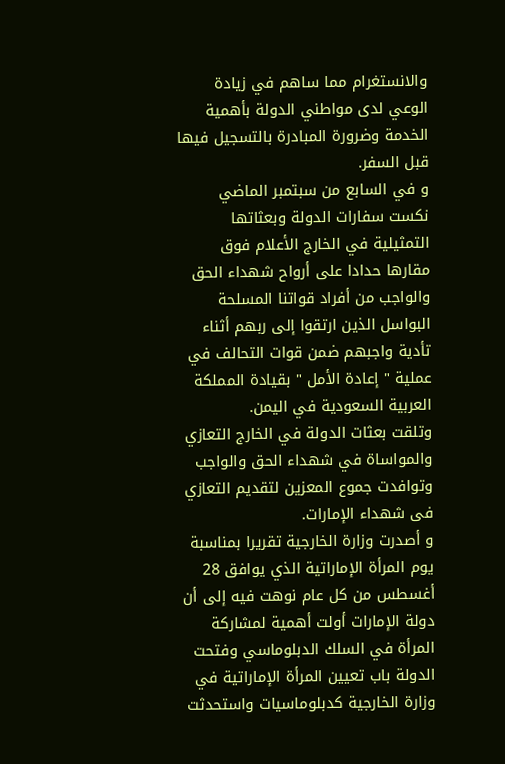والانستغرام مما ساهم في زيادة الوعي لدى مواطني الدولة بأهمية الخدمة وضرورة المبادرة بالتسجيل فيها قبل السفر.
و في السابع من سبتمبر الماضي نكست سفارات الدولة وبعثاتها التمثيلية في الخارج الأعلام فوق مقارها حدادا على أرواح شهداء الحق والواجب من أفراد قواتنا المسلحة البواسل الذين ارتقوا إلى ربهم أثناء تأدية واجبهم ضمن قوات التحالف في عملية " إعادة الأمل " بقيادة المملكة العربية السعودية في اليمن.
وتلقت بعثات الدولة في الخارج التعازي والمواساة في شهداء الحق والواجب وتوافدت جموع المعزين لتقديم التعازي فى شهداء الإمارات.
و أصدرت وزارة الخارجية تقريرا بمناسبة يوم المرأة الإماراتية الذي يوافق 28 أغسطس من كل عام نوهت فيه إلى أن دولة الإمارات أولت أهمية لمشاركة المرأة في السلك الدبلوماسي وفتحت الدولة باب تعيين المرأة الإماراتية في وزارة الخارجية كدبلوماسيات واستحدثت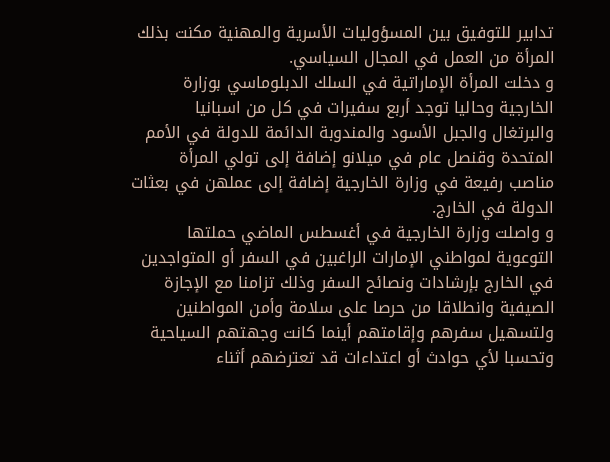تدابير للتوفيق بين المسؤوليات الأسرية والمهنية مكنت بذلك المرأة من العمل في المجال السياسي.
و دخلت المرأة الإماراتية في السلك الدبلوماسي بوزارة الخارجية وحاليا توجد أربع سفيرات في كل من اسبانيا والبرتغال والجبل الأسود والمندوبة الدائمة للدولة في الأمم المتحدة وقنصل عام في ميلانو إضافة إلى تولي المرأة مناصب رفيعة في وزارة الخارجية إضافة إلى عملهن في بعثات الدولة في الخارج.
و واصلت وزارة الخارجية في أغسطس الماضي حملتها التوعوية لمواطني الإمارات الراغبين في السفر أو المتواجدين في الخارج بإرشادات ونصائح السفر وذلك تزامنا مع الإجازة الصيفية وانطلاقا من حرصا على سلامة وأمن المواطنين ولتسهيل سفرهم وإقامتهم أينما كانت وجهتهم السياحية وتحسبا لأي حوادث أو اعتداءات قد تعترضهم أثناء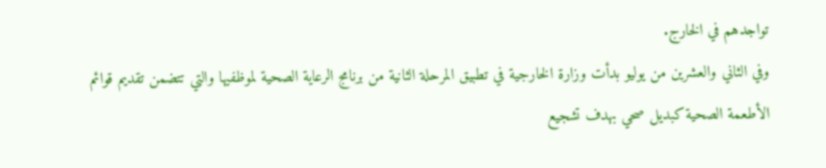تواجدهم في الخارج.
وفي الثاني والعشرين من يوليو بدأت وزارة الخارجية في تطبيق المرحلة الثانية من برنامج الرعاية الصحية لموظفيها والتي تتضمن تقديم قوائم الأطعمة الصحية كبديل صحي بهدف تشجيع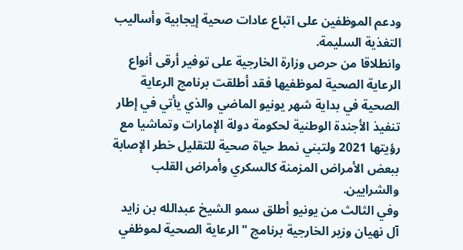ودعم الموظفين على اتباع عادات صحية إيجابية وأساليب التغذية السليمة.
وانطلاقا من حرص وزارة الخارجية على توفير أرقى أنواع الرعاية الصحية لموظفيها فقد أطلقت برنامج الرعاية الصحية في بداية شهر يونيو الماضي والذي يأتي في إطار تنفيذ الأجندة الوطنية لحكومة دولة الإمارات وتماشيا مع رؤيتها 2021 ولتبني نمط حياة صحية للتقليل خطر الإصابة ببعض الأمراض المزمنة كالسكري وأمراض القلب والشرايين.
وفي الثالث من يونيو أطلق سمو الشيخ عبدالله بن زايد آل نهيان وزير الخارجية برنامج " الرعاية الصحية لموظفي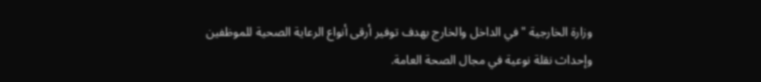وزارة الخارجية " في الداخل والخارج بهدف توفير أرقى أنواع الرعاية الصحية للموظفين وإحداث نقلة نوعية في مجال الصحة العامة.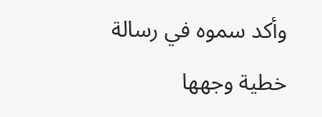وأكد سموه في رسالة خطية وجهها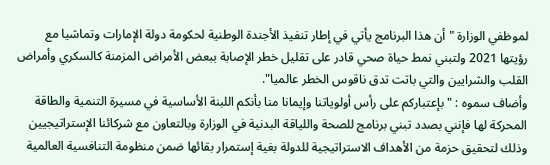لموظفي الوزارة " أن هذا البرنامج يأتي في إطار تنفيذ الأجندة الوطنية لحكومة دولة الإمارات وتماشيا مع رؤيتها 2021 ولتبني نمط حياة صحي قادر على تقليل خطر الإصابة ببعض الأمراض المزمنة كالسكري وأمراض القلب والشرايين والتي باتت تدق ناقوس الخطر عالميا".
وأضاف سموه : " بإعتباركم على رأس أولوياتنا وإيمانا منا بأنكم اللبنة الأساسية في مسيرة التنمية والطاقة المحركة لها فإنني بصدد تبني برنامج للصحة واللياقة البدنية في الوزارة وبالتعاون مع شركائنا الإستراتيجيين وذلك لتحقيق حزمة من الأهداف الاستراتيجية للدولة بغية إستمرار بقائها ضمن منظومة التنافسية العالمية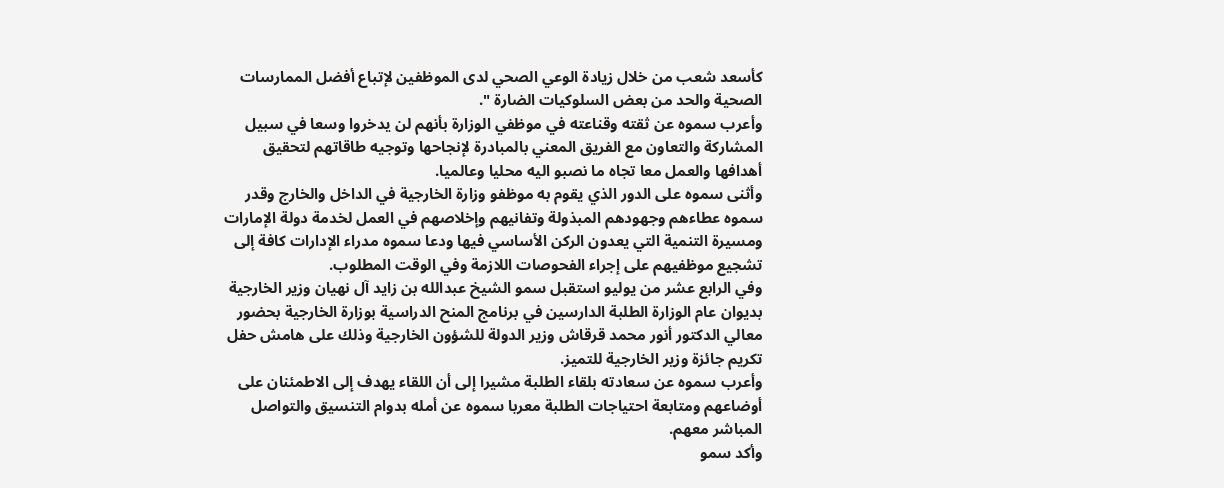كأسعد شعب من خلال زيادة الوعي الصحي لدى الموظفين لإتباع أفضل الممارسات الصحية والحد من بعض السلوكيات الضارة ".
وأعرب سموه عن ثقته وقناعته في موظفي الوزارة بأنهم لن يدخروا وسعا في سبيل المشاركة والتعاون مع الفريق المعني بالمبادرة لإنجاحها وتوجيه طاقاتهم لتحقيق أهدافها والعمل معا تجاه ما نصبو اليه محليا وعالميا.
وأثنى سموه على الدور الذي يقوم به موظفو وزارة الخارجية في الداخل والخارج وقدر سموه عطاءهم وجهودهم المبذولة وتفانيهم وإخلاصهم في العمل لخدمة دولة الإمارات ومسيرة التنمية التي يعدون الركن الأساسي فيها ودعا سموه مدراء الإدارات كافة إلى تشجيع موظفيهم على إجراء الفحوصات اللازمة وفي الوقت المطلوب.
وفي الرابع عشر من يوليو استقبل سمو الشيخ عبدالله بن زايد آل نهيان وزير الخارجية بديوان عام الوزارة الطلبة الدارسين في برنامج المنح الدراسية بوزارة الخارجية بحضور معالي الدكتور أنور محمد قرقاش وزير الدولة للشؤون الخارجية وذلك على هامش حفل تكريم جائزة وزير الخارجية للتميز.
وأعرب سموه عن سعادته بلقاء الطلبة مشيرا إلى أن اللقاء يهدف إلى الاطمئنان على أوضاعهم ومتابعة احتياجات الطلبة معربا سموه عن أمله بدوام التنسيق والتواصل المباشر معهم.
وأكد سمو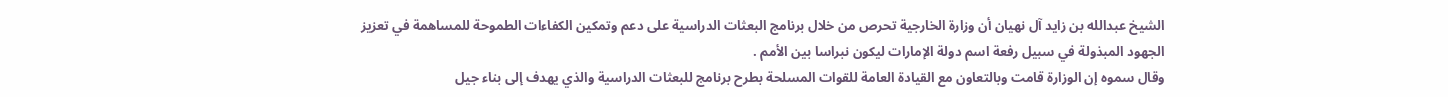الشيخ عبدالله بن زايد آل نهيان أن وزارة الخارجية تحرص من خلال برنامج البعثات الدراسية على دعم وتمكين الكفاءات الطموحة للمساهمة في تعزيز الجهود المبذولة في سبيل رفعة اسم دولة الإمارات ليكون نبراسا بين الأمم .
وقال سموه إن الوزارة قامت وبالتعاون مع القيادة العامة للقوات المسلحة بطرح برنامج للبعثات الدراسية والذي يهدف إلى بناء جيل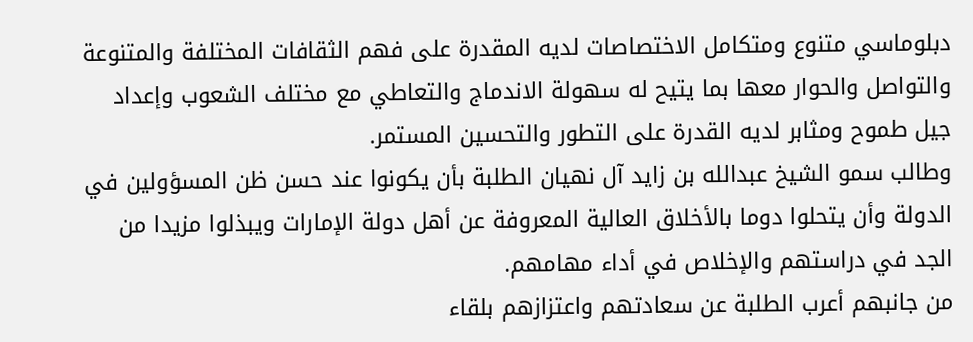دبلوماسي متنوع ومتكامل الاختصاصات لديه المقدرة على فهم الثقافات المختلفة والمتنوعة والتواصل والحوار معها بما يتيح له سهولة الاندماج والتعاطي مع مختلف الشعوب وإعداد جيل طموح ومثابر لديه القدرة على التطور والتحسين المستمر.
وطالب سمو الشيخ عبدالله بن زايد آل نهيان الطلبة بأن يكونوا عند حسن ظن المسؤولين في الدولة وأن يتحلوا دوما بالأخلاق العالية المعروفة عن أهل دولة الإمارات ويبذلوا مزيدا من الجد في دراستهم والإخلاص في أداء مهامهم.
من جانبهم أعرب الطلبة عن سعادتهم واعتزازهم بلقاء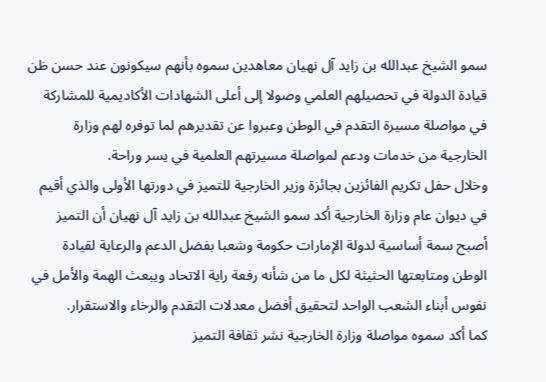سمو الشيخ عبدالله بن زايد آل نهيان معاهدين سموه بأنهم سيكونون عند حسن ظن قيادة الدولة في تحصيلهم العلمي وصولا إلى أعلى الشهادات الأكاديمية للمشاركة في مواصلة مسيرة التقدم في الوطن وعبروا عن تقديرهم لما توفره لهم وزارة الخارجية من خدمات ودعم لمواصلة مسيرتهم العلمية في يسر وراحة.
وخلال حفل تكريم الفائزين بجائزة وزير الخارجية للتميز في دورتها الأولى والذي أقيم في ديوان عام وزارة الخارجية أكد سمو الشيخ عبدالله بن زايد آل نهيان أن التميز أصبح سمة أساسية لدولة الإمارات حكومة وشعبا بفضل الدعم والرعاية لقيادة الوطن ومتابعتها الحثيثة لكل ما من شأنه رفعة راية الاتحاد ويبعث الهمة والأمل في نفوس أبناء الشعب الواحد لتحقيق أفضل معدلات التقدم والرخاء والاستقرار.
كما أكد سموه مواصلة وزارة الخارجية نشر ثقافة التميز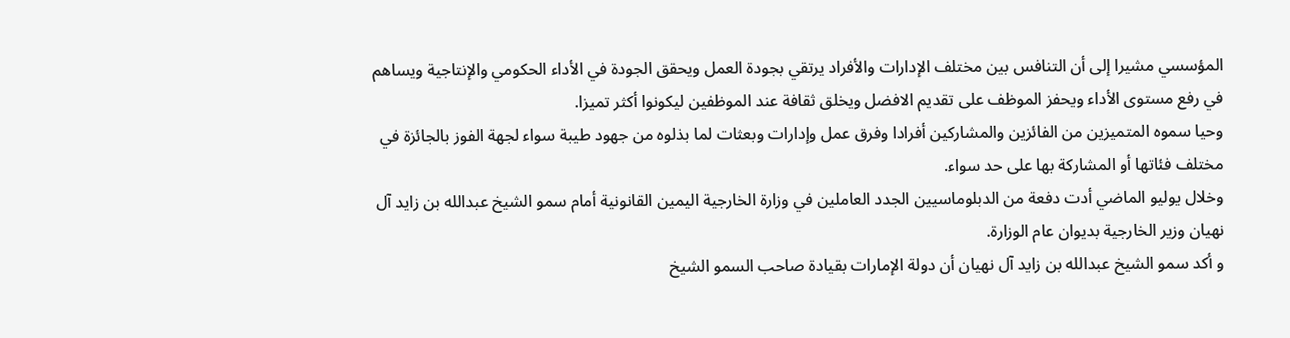المؤسسي مشيرا إلى أن التنافس بين مختلف الإدارات والأفراد يرتقي بجودة العمل ويحقق الجودة في الأداء الحكومي والإنتاجية ويساهم في رفع مستوى الأداء ويحفز الموظف على تقديم الافضل ويخلق ثقافة عند الموظفين ليكونوا أكثر تميزا.
وحيا سموه المتميزين من الفائزين والمشاركين أفرادا وفرق عمل وإدارات وبعثات لما بذلوه من جهود طيبة سواء لجهة الفوز بالجائزة في مختلف فئاتها أو المشاركة بها على حد سواء.
وخلال يوليو الماضي أدت دفعة من الدبلوماسيين الجدد العاملين في وزارة الخارجية اليمين القانونية أمام سمو الشيخ عبدالله بن زايد آل نهيان وزير الخارجية بديوان عام الوزارة.
و أكد سمو الشيخ عبدالله بن زايد آل نهيان أن دولة الإمارات بقيادة صاحب السمو الشيخ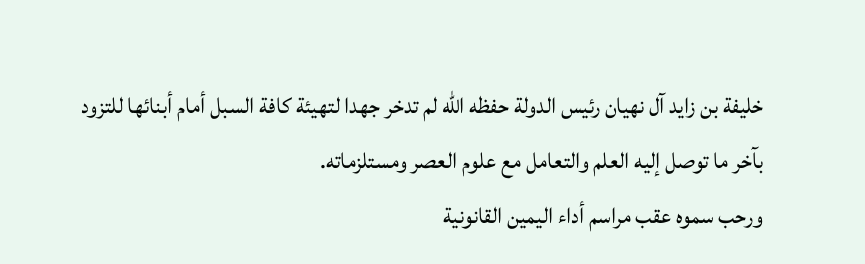خليفة بن زايد آل نهيان رئيس الدولة حفظه الله لم تدخر جهدا لتهيئة كافة السبل أمام أبنائها للتزود بآخر ما توصل إليه العلم والتعامل مع علوم العصر ومستلزماته.
ورحب سموه عقب مراسم أداء اليمين القانونية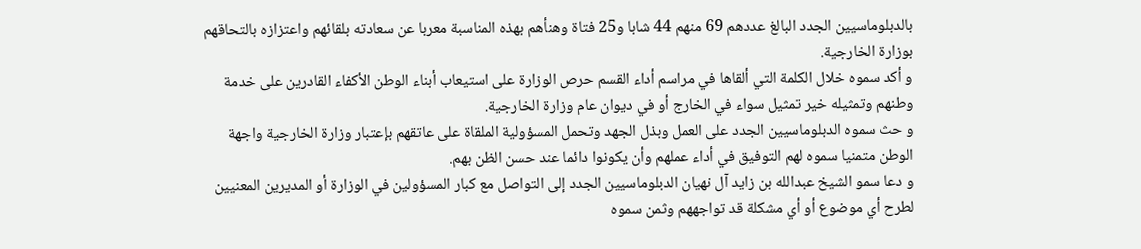بالدبلوماسيين الجدد البالغ عددهم 69 منهم 44 شابا و25 فتاة وهنأهم بهذه المناسبة معربا عن سعادته بلقائهم واعتزازه بالتحاقهم بوزارة الخارجية.
و أكد سموه خلال الكلمة التي ألقاها في مراسم أداء القسم حرص الوزارة على استيعاب أبناء الوطن الأكفاء القادرين على خدمة وطنهم وتمثيله خير تمثيل سواء في الخارج أو في ديوان عام وزارة الخارجية.
و حث سموه الدبلوماسيين الجدد على العمل وبذل الجهد وتحمل المسؤولية الملقاة على عاتقهم بإعتبار وزارة الخارجية واجهة الوطن متمنيا سموه لهم التوفيق في أداء عملهم وأن يكونوا دائما عند حسن الظن بهم.
و دعا سمو الشيخ عبدالله بن زايد آل نهيان الدبلوماسيين الجدد إلى التواصل مع كبار المسؤولين في الوزارة أو المديرين المعنيين لطرح أي موضوع أو أي مشكلة قد تواجههم وثمن سموه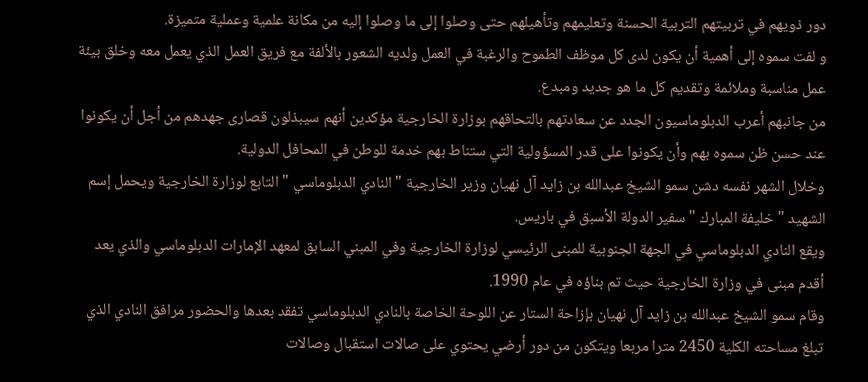دور ذويهم في تربيتهم التربية الحسنة وتعليمهم وتأهيلهم حتى وصلوا إلى ما وصلوا إليه من مكانة علمية وعملية متميزة.
و لفت سموه إلى أهمية أن يكون لدى كل موظف الطموح والرغبة في العمل ولديه الشعور بالألفة مع فريق العمل الذي يعمل معه وخلق بيئة عمل مناسبة وملائمة وتقديم كل ما هو جديد ومبدع.
من جانبهم أعرب الدبلوماسيون الجدد عن سعادتهم بالتحاقهم بوزارة الخارجية مؤكدين أنهم سيبذلون قصارى جهدهم من أجل أن يكونوا عند حسن ظن سموه بهم وأن يكونوا على قدر المسؤولية التي ستناط بهم خدمة للوطن في المحافل الدولية.
وخلال الشهر نفسه دشن سمو الشيخ عبدالله بن زايد آل نهيان وزير الخارجية " النادي الدبلوماسي " التابع لوزارة الخارجية ويحمل إسم الشهيد " خليفة المبارك " سفير الدولة الأسبق في باريس.
ويقع النادي الدبلوماسي في الجهة الجنوبية للمبنى الرئيسي لوزارة الخارجية وفي المبني السابق لمعهد الإمارات الدبلوماسي والذي يعد أقدم مبنى في وزارة الخارجية حيث تم بناؤه في عام 1990.
وقام سمو الشيخ عبدالله بن زايد آل نهيان بإزاحة الستار عن اللوحة الخاصة بالنادي الدبلوماسي تفقد بعدها والحضور مرافق النادي الذي تبلغ مساحته الكلية 2450 مترا مربعا ويتكون من دور أرضي يحتوي على صالات استقبال وصالات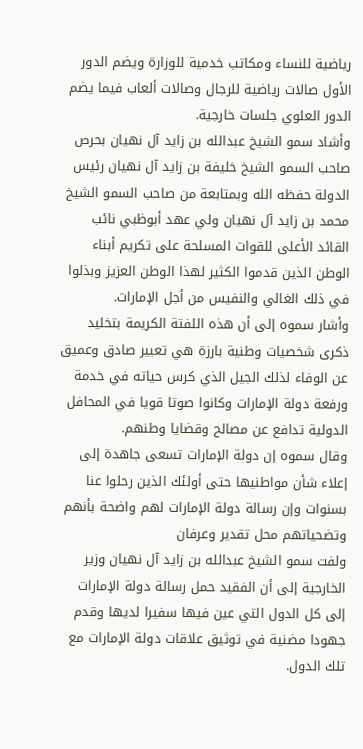رياضية للنساء ومكاتب خدمية للوزارة ويضم الدور الأول صالات رياضية للرجال وصالات ألعاب فيما يضم الدور العلوي جلسات خارجية.
وأشاد سمو الشيخ عبدالله بن زايد آل نهيان بحرص صاحب السمو الشيخ خليفة بن زايد آل نهيان رئيس الدولة حفظه الله وبمتابعة من صاحب السمو الشيخ محمد بن زايد آل نهيان ولي عهد أبوظبي نائب القائد الأعلى للقوات المسلحة على تكريم أبناء الوطن الذين قدموا الكثير لهذا الوطن العزيز وبذلوا في ذلك الغالي والنفيس من أجل الإمارات.
وأشار سموه إلى أن هذه اللفتة الكريمة بتخليد ذكرى شخصيات وطنية بارزة هي تعبير صادق وعميق عن الوفاء لذلك الجيل الذي كرس حياته في خدمة ورفعة دولة الإمارات وكانوا صوتا قويا في المحافل الدولية تدافع عن مصالح وقضايا وطنهم.
وقال سموه إن دولة الإمارات تسعى جاهدة إلى إعلاء شأن مواطنيها حتى أولئك الذين رحلوا عنا بسنوات وإن رسالة دولة الإمارات لهم واضحة بأنهم وتضحياتهم محل تقدير وعرفان
ولفت سمو الشيخ عبدالله بن زايد آل نهيان وزير الخارجية إلى أن الفقيد حمل رسالة دولة الإمارات إلى كل الدول التي عين فيها سفيرا لديها وقدم جهودا مضنية في توثيق علاقات دولة الإمارات مع تلك الدول.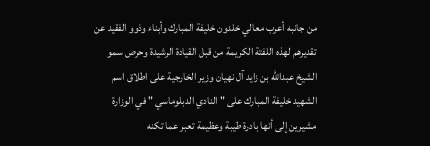من جانبه أعرب معالي خلدون خليفة المبارك وأبناء وذوو الفقيد عن تقديرهم لهذه اللفتة الكريمة من قبل القيادة الرشيدة وحرص سمو الشيخ عبدالله بن زايد آل نهيان وزير الخارجية على اطلاق اسم الشهيد خليفة المبارك على " النادي الدبلوماسي " في الوزارة مشيرين إلى أنها بادرة طيبة وعظيمة تعبر عما تكنه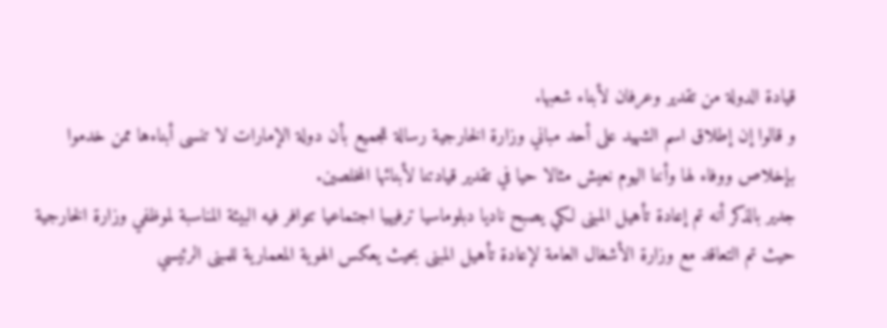قيادة الدولة من تقدير وعرفان لأبناء شعبها.
و قالوا إن إطلاق اسم الشهيد على أحد مباني وزارة الخارجية رسالة للجميع بأن دولة الإمارات لا تنسى أبناءها ممن خدموا بإخلاص ووفاء لها وأننا اليوم نعيش مثالا حيا في تقدير قيادتنا لأبنائها المخلصين.
جدير بالذكر أنه تم إعادة تأهيل المبنى لكي يصبح ناديا دبلوماسيا ترفيهيا اجتماعيا تتوافر فيه البيئة المناسبة لموظفي وزارة الخارجية حيث تم التعاقد مع وزارة الأشغال العامة لإعادة تأهيل المبنى بحيث يعكس الهوية المعمارية للمبنى الرئيسي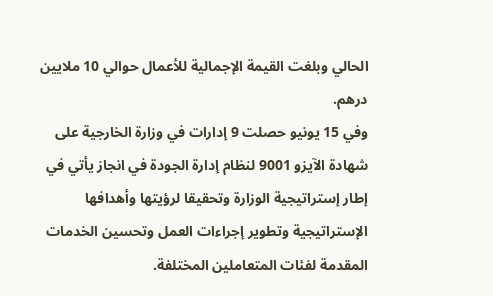الحالي وبلغت القيمة الإجمالية للأعمال حوالي 10 ملايين درهم.
وفي 15 يونيو حصلت 9 إدارات في وزارة الخارجية على شهادة الآيزو 9001 لنظام إدارة الجودة في انجاز يأتي في إطار إستراتيجية الوزارة وتحقيقا لرؤيتها وأهدافها الإستراتيجية وتطوير إجراءات العمل وتحسين الخدمات المقدمة لفئات المتعاملين المختلفة.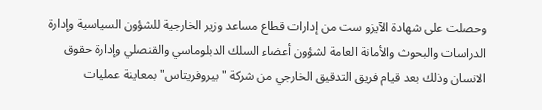وحصلت على شهادة الآيزو ست من إدارات قطاع مساعد وزير الخارجية للشؤون السياسية وإدارة الدراسات والبحوث والأمانة العامة لشؤون أعضاء السلك الدبلوماسي والقنصلي وإدارة حقوق الانسان وذلك بعد قيام فريق التدقيق الخارجي من شركة "بيروفريتاس" بمعاينة عمليات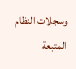وسجلات النظام المتبعة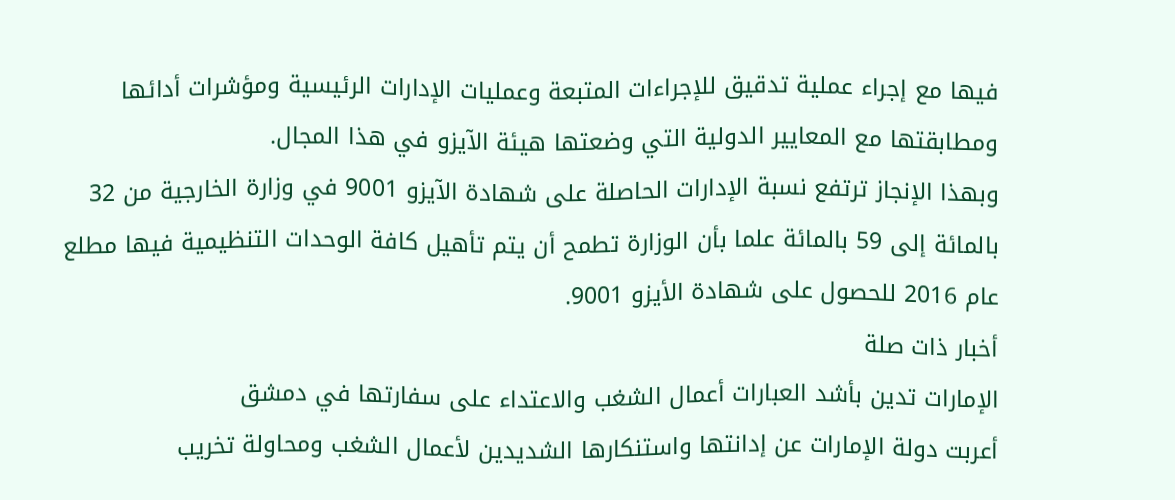فيها مع إجراء عملية تدقيق للإجراءات المتبعة وعمليات الإدارات الرئيسية ومؤشرات أدائها ومطابقتها مع المعايير الدولية التي وضعتها هيئة الآيزو في هذا المجال.
وبهذا الإنجاز ترتفع نسبة الإدارات الحاصلة على شهادة الآيزو 9001 في وزارة الخارجية من 32 بالمائة إلى 59 بالمائة علما بأن الوزارة تطمح أن يتم تأهيل كافة الوحدات التنظيمية فيها مطلع عام 2016 للحصول على شهادة الأيزو 9001.
أخبار ذات صلة
الإمارات تدين بأشد العبارات أعمال الشغب والاعتداء على سفارتها في دمشق
أعربت دولة الإمارات عن إدانتها واستنكارها الشديدين لأعمال الشغب ومحاولة تخريب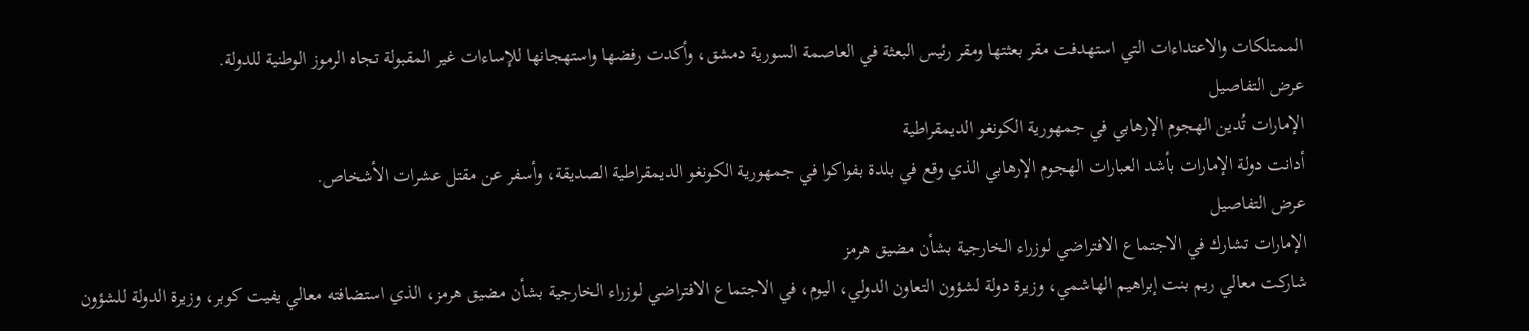الممتلكات والاعتداءات التي استهدفت مقر بعثتها ومقر رئيس البعثة في العاصمة السورية دمشق، وأكدت رفضها واستهجانها للإساءات غير المقبولة تجاه الرموز الوطنية للدولة.
عرض التفاصيل
الإمارات تُدين الهجوم الإرهابي في جمهورية الكونغو الديمقراطية
أدانت دولة الإمارات بأشد العبارات الهجوم الإرهابي الذي وقع في بلدة بفواكوا في جمهورية الكونغو الديمقراطية الصديقة، وأسفر عن مقتل عشرات الأشخاص.
عرض التفاصيل
الإمارات تشارك في الاجتماع الافتراضي لوزراء الخارجية بشأن مضيق هرمز
شاركت معالي ريم بنت إبراهيم الهاشمي، وزيرة دولة لشؤون التعاون الدولي، اليوم، في الاجتماع الافتراضي لوزراء الخارجية بشأن مضيق هرمز، الذي استضافته معالي يفيت كوبر، وزيرة الدولة للشؤون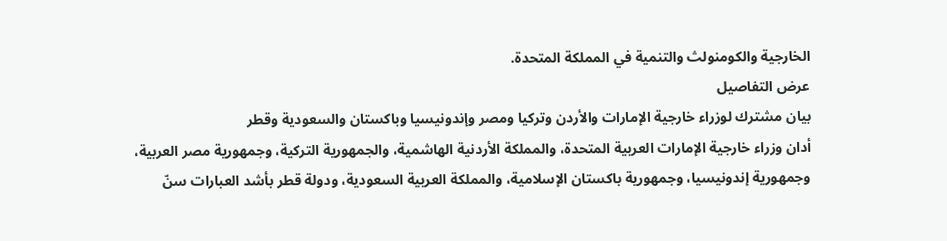الخارجية والكومنولث والتنمية في المملكة المتحدة.
عرض التفاصيل
بيان مشترك لوزراء خارجية الإمارات والأردن وتركيا ومصر وإندونيسيا وباكستان والسعودية وقطر
أدان وزراء خارجية الإمارات العربية المتحدة، والمملكة الأردنية الهاشمية، والجمهورية التركية، وجمهورية مصر العربية، وجمهورية إندونيسيا، وجمهورية باكستان الإسلامية، والمملكة العربية السعودية، ودولة قطر بأشد العبارات سنّ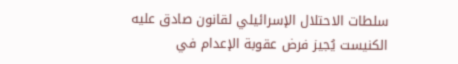سلطات الاحتلال الإسرائيلي لقانون صادق عليه الكنيست يُجيز فرض عقوبة الإعدام في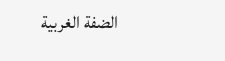الضفة الغربية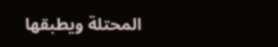المحتلة ويطبقها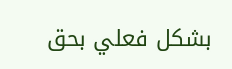بشكل فعلي بحق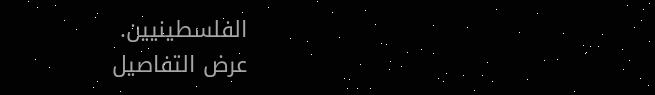الفلسطينيين.
عرض التفاصيل